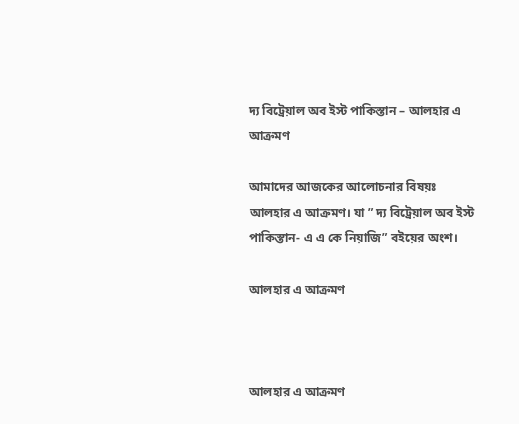দ্য বিট্রেয়াল অব ইস্ট পাকিস্তান – আলহার এ আক্রমণ

আমাদের আজকের আলোচনার বিষয়ঃ আলহার এ আক্রমণ। যা ” দ্য বিট্রেয়াল অব ইস্ট পাকিস্তান- এ এ কে নিয়াজি” বইয়ের অংশ।

আলহার এ আক্রমণ



আলহার এ আক্রমণ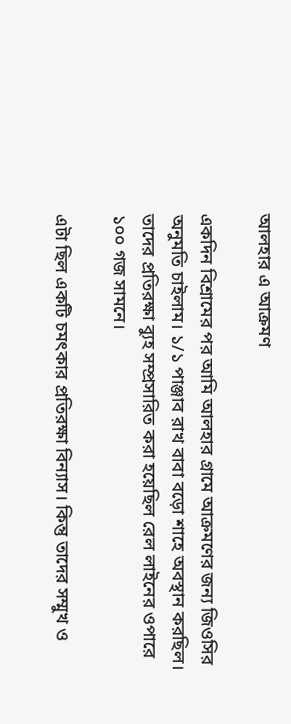আলহার এ আক্রমণ

একদিন বিশ্রামের পর আমি আলহার গ্রামে আক্রমণের জন্য জিওসির অনুমতি চাইলাম। ১/১ পাঞ্জাব রাখ বাবা বড়ো শাহে অবস্থান করছিল। তাদের প্রতিরক্ষা ব্যুহ সম্প্রসারিত করা হয়েছিল রেল লাইনের ওপারে ১০০ গজ সামনে।

এটা ছিল একটি চমৎকার প্রতিরক্ষা বিন্যাস। কিন্তু তাদের সম্মুখ ও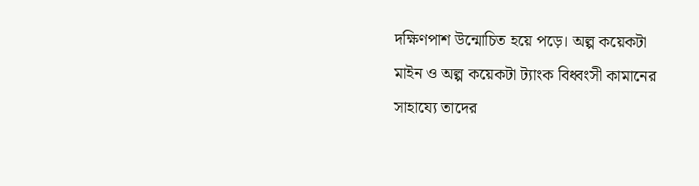দক্ষিণপাশ উন্মোচিত হয়ে পড়ে। অল্প কয়েকটা মাইন ও অল্প কয়েকটা ট্যাংক বিধ্বংসী কামানের সাহায্যে তাদের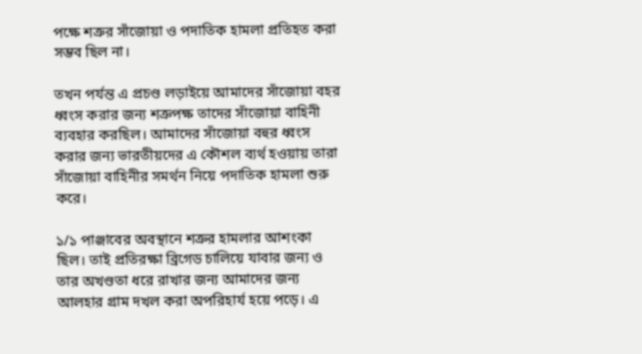পক্ষে শত্রুর সাঁজোয়া ও পদাতিক হামলা প্রতিহত করা সম্ভব ছিল না।

তখন পর্যন্ত এ প্রচণ্ড লড়াইয়ে আমাদের সাঁজোয়া বহর ধ্বংস করার জন্য শত্রুপক্ষ তাদের সাঁজোয়া বাহিনী ব্যবহার করছিল। আমাদের সাঁজোয়া বহুর ধ্বংস করার জন্য ভারতীয়দের এ কৌশল ব্যর্থ হওয়ায় তারা সাঁজোয়া বাহিনীর সমর্থন নিয়ে পদাতিক হামলা শুরু করে।

১/১ পাঞ্জাবের অবস্থানে শত্রুর হামলার আশংকা ছিল। তাই প্রতিরক্ষা ব্রিগেড চালিয়ে যাবার জন্য ও তার অখণ্ডতা ধরে রাখার জন্য আমাদের জন্য আলহার গ্রাম দখল করা অপরিহার্য হয়ে পড়ে। এ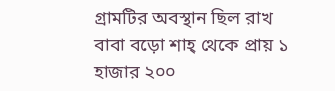গ্রামটির অবস্থান ছিল রাখ বাবা বড়ো শাহ্ থেকে প্রায় ১ হাজার ২০০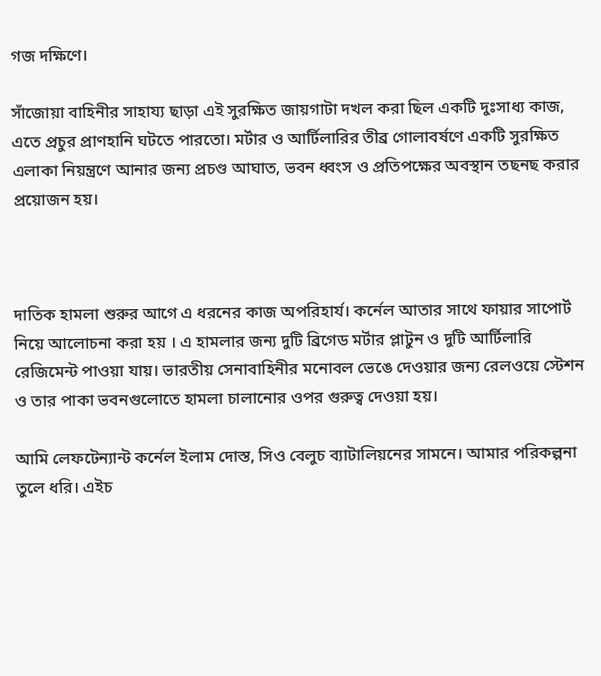গজ দক্ষিণে।

সাঁজোয়া বাহিনীর সাহায্য ছাড়া এই সুরক্ষিত জায়গাটা দখল করা ছিল একটি দুঃসাধ্য কাজ, এতে প্রচুর প্রাণহানি ঘটতে পারতো। মর্টার ও আর্টিলারির তীব্র গোলাবর্ষণে একটি সুরক্ষিত এলাকা নিয়ন্ত্রণে আনার জন্য প্রচণ্ড আঘাত, ভবন ধ্বংস ও প্রতিপক্ষের অবস্থান তছনছ করার প্রয়োজন হয়।



দাতিক হামলা শুরুর আগে এ ধরনের কাজ অপরিহার্য। কর্নেল আতার সাথে ফায়ার সাপোর্ট নিয়ে আলোচনা করা হয় । এ হামলার জন্য দুটি ব্রিগেড মর্টার প্লাটুন ও দুটি আর্টিলারি রেজিমেন্ট পাওয়া যায়। ভারতীয় সেনাবাহিনীর মনোবল ভেঙে দেওয়ার জন্য রেলওয়ে স্টেশন ও তার পাকা ভবনগুলোতে হামলা চালানোর ওপর গুরুত্ব দেওয়া হয়।

আমি লেফটেন্যান্ট কর্নেল ইলাম দোস্ত, সিও বেলুচ ব্যাটালিয়নের সামনে। আমার পরিকল্পনা তুলে ধরি। এইচ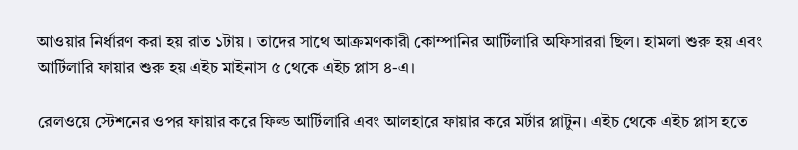আওয়ার নির্ধারণ করা হয় রাত ১টায় । তাদের সাথে আক্রমণকারী কোম্পানির আর্টিলারি অফিসাররা ছিল। হামলা শুরু হয় এবং আর্টিলারি ফায়ার শুরু হয় এইচ মাইনাস ৫ থেকে এইচ প্লাস ৪-এ।

রেলওয়ে স্টেশনের ওপর ফায়ার করে ফিল্ড আর্টিলারি এবং আলহারে ফায়ার করে মর্টার প্লাটুন। এইচ থেকে এইচ প্লাস হতে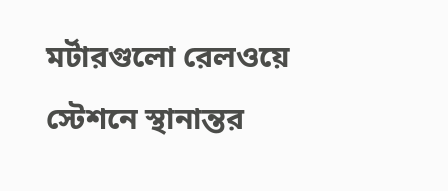মর্টারগুলো রেলওয়ে স্টেশনে স্থানান্তর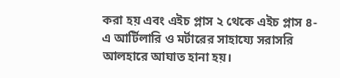করা হয় এবং এইচ প্লাস ২ থেকে এইচ প্লাস ৪-এ আর্টিলারি ও মর্টারের সাহায্যে সরাসরি আলহারে আঘাত হানা হয়।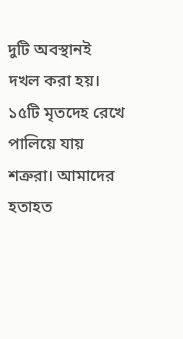দুটি অবস্থানই দখল করা হয়। ১৫টি মৃতদেহ রেখে পালিয়ে যায় শত্রুরা। আমাদের হতাহত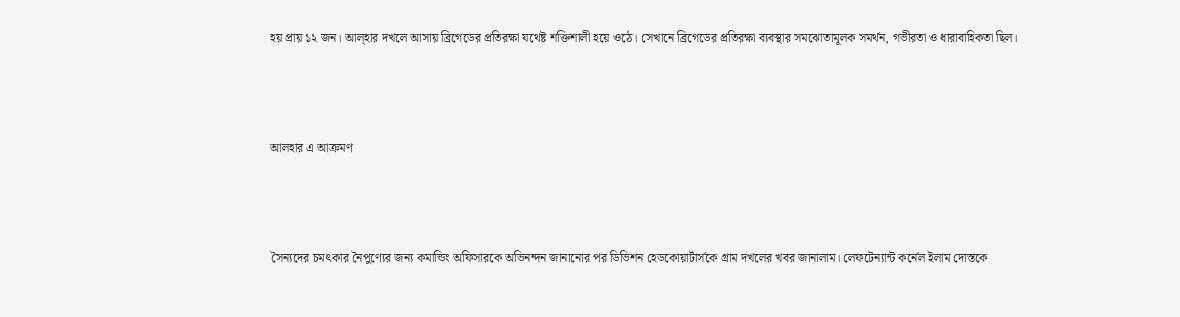হয় প্রায় ১২ জন। আল্হার দখলে আসায় ব্রিগেডের প্রতিরক্ষা যথেষ্ট শক্তিশালী হয়ে ওঠে। সেখানে ব্রিগেডের প্রতিরক্ষা ব্যবস্থার সমঝোতামূলক সমর্থন, গভীরতা ও ধারাবাহিকতা ছিল।



আলহার এ আক্রমণ



সৈন্যদের চমৎকার নৈপুণ্যের জন্য কমান্ডিং অফিসারকে অভিনন্দন জানানোর পর ডিভিশন হেডকোয়ার্টার্সকে গ্রাম দখলের খবর জানালাম। লেফটেন্যান্ট কর্নেল ইলাম দোস্তকে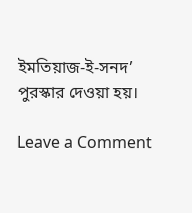ইমতিয়াজ-ই-সনদ’ পুরস্কার দেওয়া হয়।

Leave a Comment